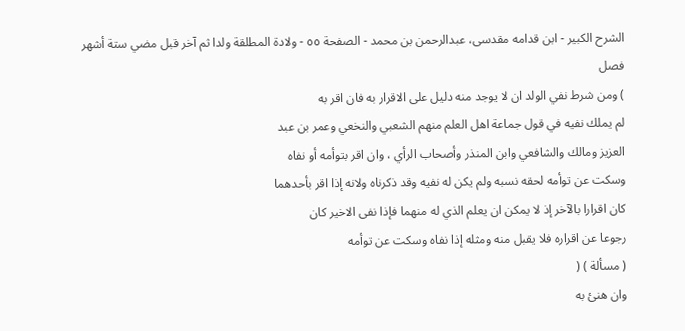الشرح الکبير - ابن قدامه مقدسی، عبدالرحمن بن محمد - الصفحة ٥٥ - ولادة المطلقة ولدا ثم آخر قبل مضي ستة أشهر
فصل
) ومن شرط نفي الولد ان لا يوجد منه دليل على الاقرار به فان اقر به
لم يملك نفيه في قول جماعة اهل العلم منهم الشعبي والنخعي وعمر بن عبد
العزيز ومالك والشافعي وابن المنذر وأصحاب الرأي ، وان اقر بتوأمه أو نفاه
وسكت عن توأمه لحقه نسبه ولم يكن له نفيه وقد ذكرناه ولانه إذا اقر بأحدهما
كان اقرارا بالآخر إذ لا يمكن ان يعلم الذي له منهما فإذا نفى الاخير كان
رجوعا عن اقراره فلا يقبل منه ومثله إذا نفاه وسكت عن توأمه
( مسألة ) (
وان هنئ به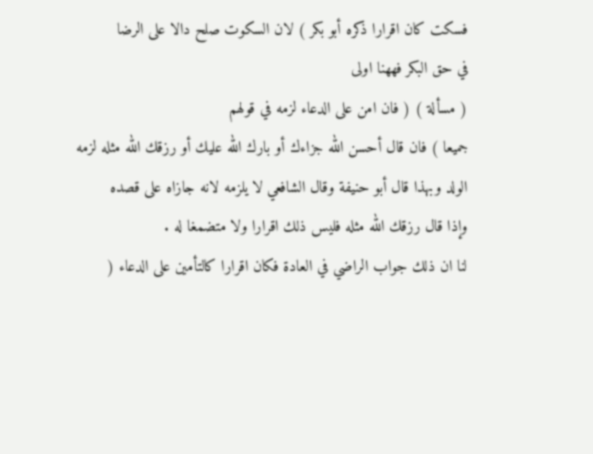فسكت كان اقرارا ذكره أبو بكر ) لان السكوت صلح دالا على الرضا
في حق البكر فههنا اولى
( مسألة ) ( فان امن على الدعاء لزمه في قولهم
جميعا ) فان قال أحسن الله جزاءك أو بارك الله عليك أو رزقك الله مثله لزمه
الولد وبهذا قال أبو حنيفة وقال الشافعي لا يلزمه لانه جازاه على قصده
وإذا قال رزقك الله مثله فليس ذلك اقرارا ولا متضمغا له .
لنا ان ذلك جواب الراضي في العادة فكان اقرارا كالتأمين على الدعاء (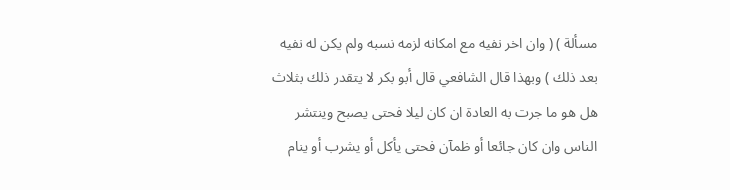مسألة ) ( وان اخر نفيه مع امكانه لزمه نسبه ولم يكن له نفيه بعد ذلك ) وبهذا قال الشافعي قال أبو بكر لا يتقدر ذلك بثلاث هل هو ما جرت به العادة ان كان ليلا فحتى يصبح وينتشر الناس وان كان جائعا أو ظمآن فحتى يأكل أو يشرب أو ينام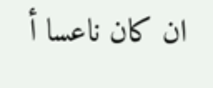ان كان ناعسا أ